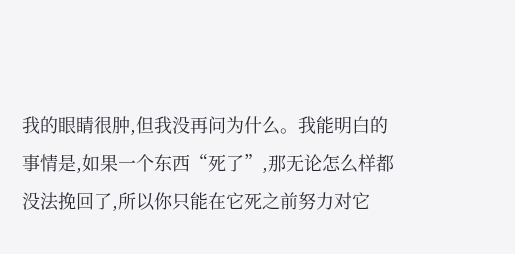我的眼睛很肿,但我没再问为什么。我能明白的事情是,如果一个东西“死了”,那无论怎么样都没法挽回了,所以你只能在它死之前努力对它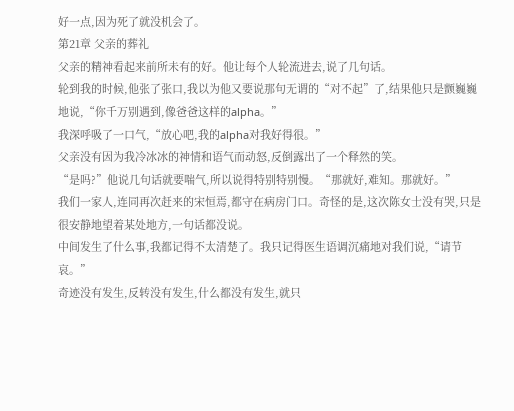好一点,因为死了就没机会了。
第21章 父亲的葬礼
父亲的精神看起来前所未有的好。他让每个人轮流进去,说了几句话。
轮到我的时候,他张了张口,我以为他又要说那句无谓的“对不起”了,结果他只是颤巍巍地说,“你千万别遇到,像爸爸这样的alpha。”
我深呼吸了一口气,“放心吧,我的alpha对我好得很。”
父亲没有因为我冷冰冰的神情和语气而动怒,反倒露出了一个释然的笑。
“是吗?”他说几句话就要喘气,所以说得特别特别慢。“那就好,难知。那就好。”
我们一家人,连同再次赶来的宋恒焉,都守在病房门口。奇怪的是,这次陈女士没有哭,只是很安静地望着某处地方,一句话都没说。
中间发生了什么事,我都记得不太清楚了。我只记得医生语调沉痛地对我们说,“请节哀。”
奇迹没有发生,反转没有发生,什么都没有发生,就只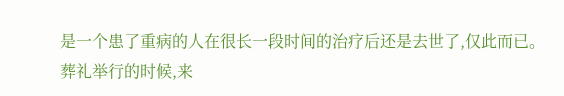是一个患了重病的人在很长一段时间的治疗后还是去世了,仅此而已。
葬礼举行的时候,来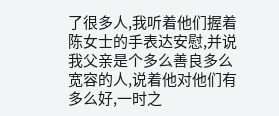了很多人,我听着他们握着陈女士的手表达安慰,并说我父亲是个多么善良多么宽容的人,说着他对他们有多么好,一时之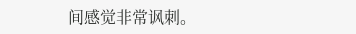间感觉非常讽刺。